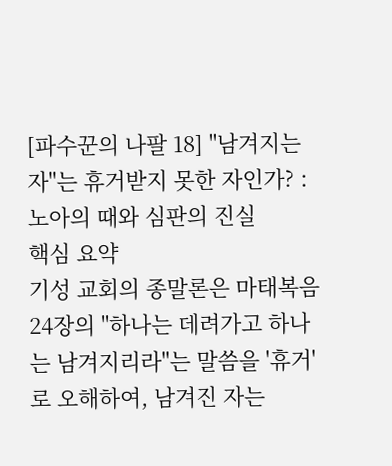[파수꾼의 나팔 18] "남겨지는 자"는 휴거받지 못한 자인가? : 노아의 때와 심판의 진실
핵심 요약
기성 교회의 종말론은 마태복음 24장의 "하나는 데려가고 하나는 남겨지리라"는 말씀을 '휴거'로 오해하여, 남겨진 자는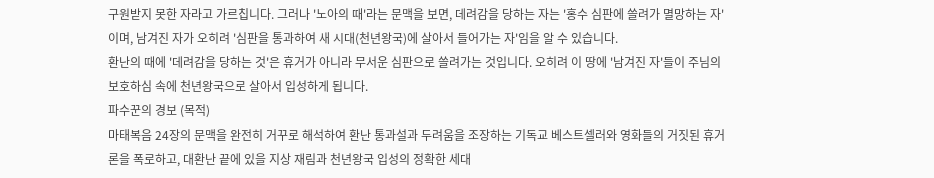구원받지 못한 자라고 가르칩니다. 그러나 '노아의 때'라는 문맥을 보면, 데려감을 당하는 자는 '홍수 심판에 쓸려가 멸망하는 자'이며, 남겨진 자가 오히려 '심판을 통과하여 새 시대(천년왕국)에 살아서 들어가는 자'임을 알 수 있습니다.
환난의 때에 '데려감을 당하는 것'은 휴거가 아니라 무서운 심판으로 쓸려가는 것입니다. 오히려 이 땅에 '남겨진 자'들이 주님의 보호하심 속에 천년왕국으로 살아서 입성하게 됩니다.
파수꾼의 경보 (목적)
마태복음 24장의 문맥을 완전히 거꾸로 해석하여 환난 통과설과 두려움을 조장하는 기독교 베스트셀러와 영화들의 거짓된 휴거론을 폭로하고, 대환난 끝에 있을 지상 재림과 천년왕국 입성의 정확한 세대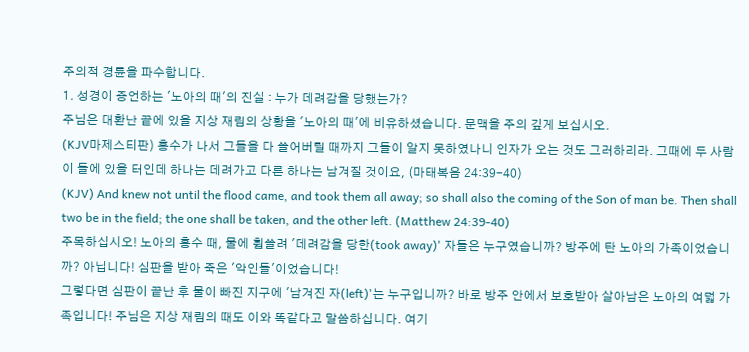주의적 경륜을 파수합니다.
1. 성경이 증언하는 '노아의 때'의 진실 : 누가 데려감을 당했는가?
주님은 대환난 끝에 있을 지상 재림의 상황을 '노아의 때'에 비유하셨습니다. 문맥을 주의 깊게 보십시오.
(KJV마제스티판) 홍수가 나서 그들을 다 쓸어버릴 때까지 그들이 알지 못하였나니 인자가 오는 것도 그러하리라. 그때에 두 사람이 들에 있을 터인데 하나는 데려가고 다른 하나는 남겨질 것이요, (마태복음 24:39-40)
(KJV) And knew not until the flood came, and took them all away; so shall also the coming of the Son of man be. Then shall two be in the field; the one shall be taken, and the other left. (Matthew 24:39-40)
주목하십시오! 노아의 홍수 때, 물에 휩쓸려 '데려감을 당한(took away)' 자들은 누구였습니까? 방주에 탄 노아의 가족이었습니까? 아닙니다! 심판을 받아 죽은 '악인들'이었습니다!
그렇다면 심판이 끝난 후 물이 빠진 지구에 '남겨진 자(left)'는 누구입니까? 바로 방주 안에서 보호받아 살아남은 노아의 여덟 가족입니다! 주님은 지상 재림의 때도 이와 똑같다고 말씀하십니다. 여기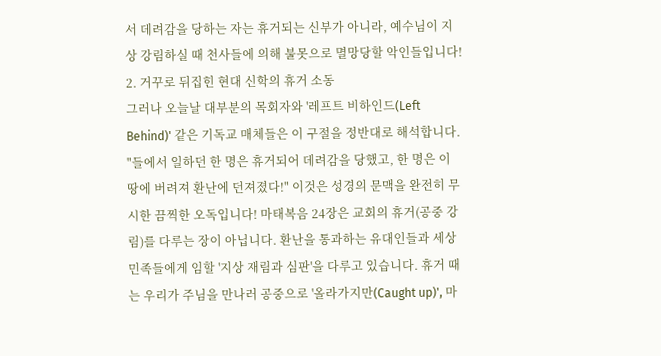서 데려감을 당하는 자는 휴거되는 신부가 아니라, 예수님이 지상 강림하실 때 천사들에 의해 불못으로 멸망당할 악인들입니다!
2. 거꾸로 뒤집힌 현대 신학의 휴거 소동
그러나 오늘날 대부분의 목회자와 '레프트 비하인드(Left Behind)' 같은 기독교 매체들은 이 구절을 정반대로 해석합니다. "들에서 일하던 한 명은 휴거되어 데려감을 당했고, 한 명은 이 땅에 버려져 환난에 던져졌다!" 이것은 성경의 문맥을 완전히 무시한 끔찍한 오독입니다! 마태복음 24장은 교회의 휴거(공중 강림)를 다루는 장이 아닙니다. 환난을 통과하는 유대인들과 세상 민족들에게 임할 '지상 재림과 심판'을 다루고 있습니다. 휴거 때는 우리가 주님을 만나러 공중으로 '올라가지만(Caught up)', 마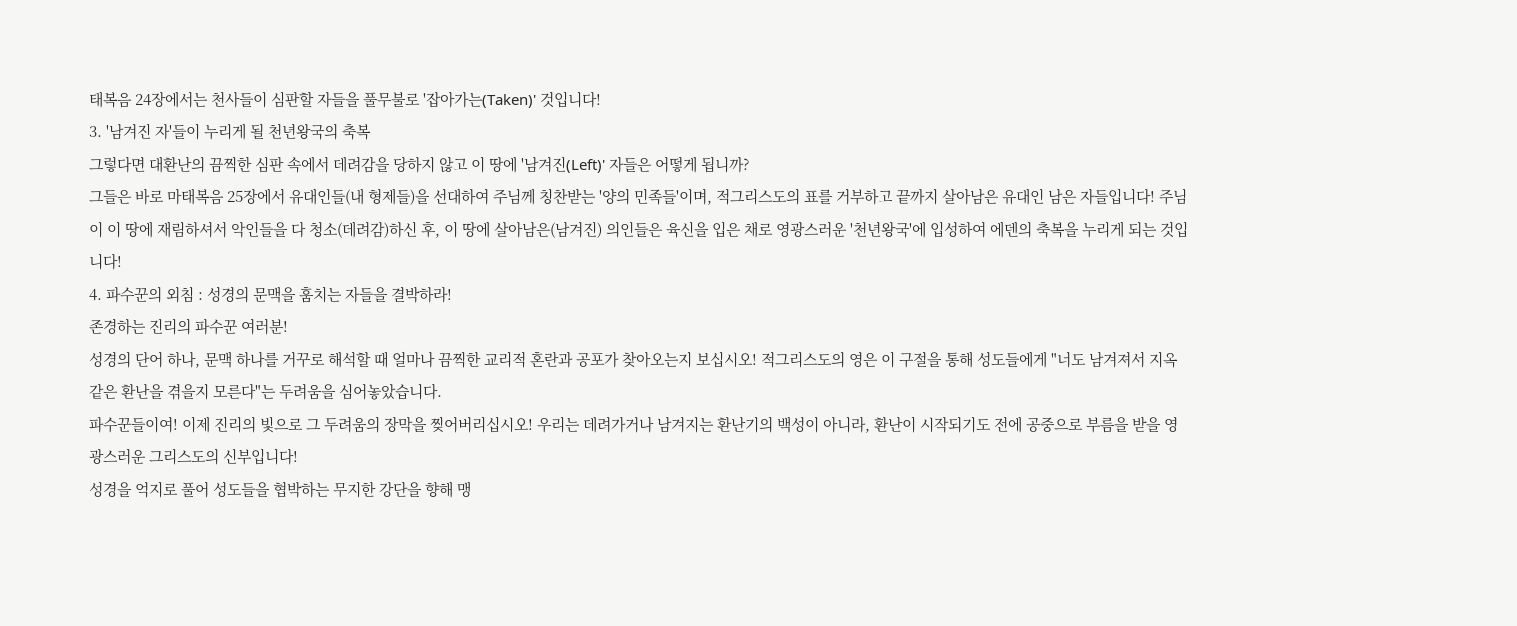태복음 24장에서는 천사들이 심판할 자들을 풀무불로 '잡아가는(Taken)' 것입니다!
3. '남겨진 자'들이 누리게 될 천년왕국의 축복
그렇다면 대환난의 끔찍한 심판 속에서 데려감을 당하지 않고 이 땅에 '남겨진(Left)' 자들은 어떻게 됩니까?
그들은 바로 마태복음 25장에서 유대인들(내 형제들)을 선대하여 주님께 칭찬받는 '양의 민족들'이며, 적그리스도의 표를 거부하고 끝까지 살아남은 유대인 남은 자들입니다! 주님이 이 땅에 재림하셔서 악인들을 다 청소(데려감)하신 후, 이 땅에 살아남은(남겨진) 의인들은 육신을 입은 채로 영광스러운 '천년왕국'에 입성하여 에덴의 축복을 누리게 되는 것입니다!
4. 파수꾼의 외침 : 성경의 문맥을 훔치는 자들을 결박하라!
존경하는 진리의 파수꾼 여러분!
성경의 단어 하나, 문맥 하나를 거꾸로 해석할 때 얼마나 끔찍한 교리적 혼란과 공포가 찾아오는지 보십시오! 적그리스도의 영은 이 구절을 통해 성도들에게 "너도 남겨져서 지옥 같은 환난을 겪을지 모른다"는 두려움을 심어놓았습니다.
파수꾼들이여! 이제 진리의 빛으로 그 두려움의 장막을 찢어버리십시오! 우리는 데려가거나 남겨지는 환난기의 백성이 아니라, 환난이 시작되기도 전에 공중으로 부름을 받을 영광스러운 그리스도의 신부입니다!
성경을 억지로 풀어 성도들을 협박하는 무지한 강단을 향해 맹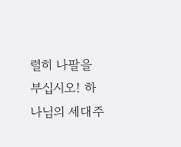렬히 나팔을 부십시오! 하나님의 세대주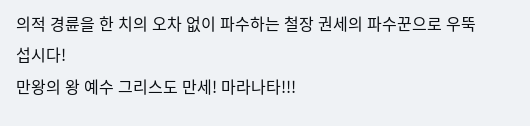의적 경륜을 한 치의 오차 없이 파수하는 철장 권세의 파수꾼으로 우뚝 섭시다!
만왕의 왕 예수 그리스도 만세! 마라나타!!!